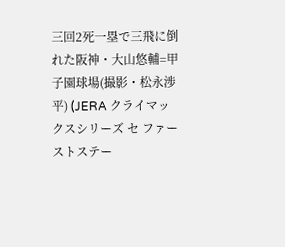三回2死一塁で三飛に倒れた阪神・大山悠輔=甲子園球場(撮影・松永渉平) (JERA クライマックスシリーズ セ ファーストステー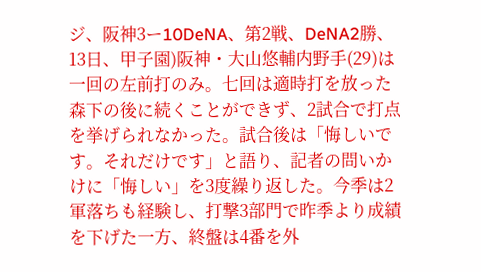ジ、阪神3ー10DeNA、第2戦、DeNA2勝、13日、甲子園)阪神・大山悠輔内野手(29)は一回の左前打のみ。七回は適時打を放った森下の後に続くことができず、2試合で打点を挙げられなかった。試合後は「悔しいです。それだけです」と語り、記者の問いかけに「悔しい」を3度繰り返した。今季は2軍落ちも経験し、打撃3部門で昨季より成績を下げた一方、終盤は4番を外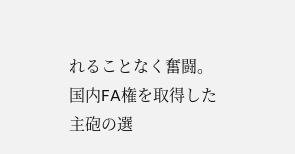れることなく奮闘。国内FA権を取得した主砲の選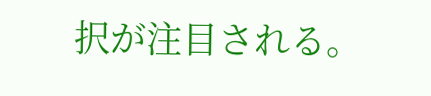択が注目される。